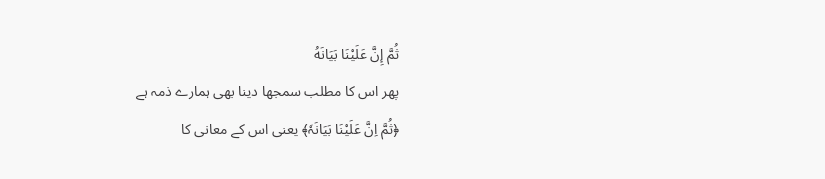ثُمَّ إِنَّ عَلَيْنَا بَيَانَهُ
پھر اس کا مطلب سمجھا دینا بھی ہمارے ذمہ ہے
﴿ثُمَّ اِنَّ عَلَیْنَا بَیَانَہٗ﴾ یعنی اس کے معانی کا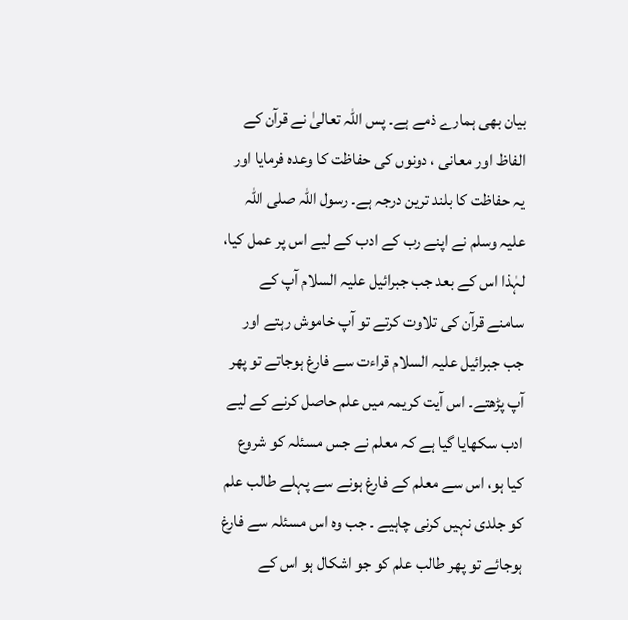بیان بھی ہمارے ذمے ہے۔ پس اللہ تعالیٰ نے قرآن کے الفاظ اور معانی ، دونوں کی حفاظت کا وعدہ فرمایا اور یہ حفاظت کا بلند ترین درجہ ہے۔ رسول اللہ صلی اللہ علیہ وسلم نے اپنے رب کے ادب کے لیے اس پر عمل کیا، لہٰذا اس کے بعد جب جبرائیل علیہ السلام آپ کے سامنے قرآن کی تلاوت کرتے تو آپ خاموش رہتے اور جب جبرائیل علیہ السلام قراءت سے فارغ ہوجاتے تو پھر آپ پڑھتے۔ اس آیت کریمہ میں علم حاصل کرنے کے لیے ادب سکھایا گیا ہے کہ معلم نے جس مسئلہ کو شروع کیا ہو، اس سے معلم کے فارغ ہونے سے پہلے طالب علم کو جلدی نہیں کرنی چاہیے ۔ جب وہ اس مسئلہ سے فارغ ہوجائے تو پھر طالب علم کو جو اشکال ہو اس کے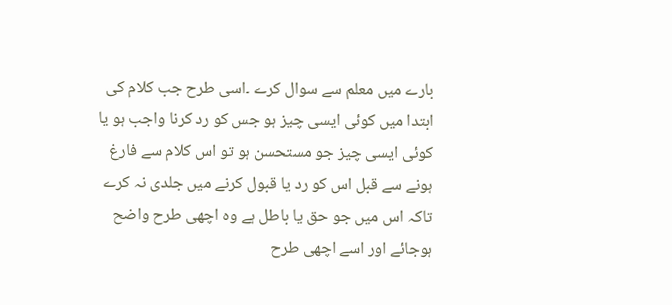بارے میں معلم سے سوال کرے ۔اسی طرح جب کلام کی ابتدا میں کوئی ایسی چیز ہو جس کو رد کرنا واجب ہو یا کوئی ایسی چیز جو مستحسن ہو تو اس کلام سے فارغ ہونے سے قبل اس کو رد یا قبول کرنے میں جلدی نہ کرے تاکہ اس میں جو حق یا باطل ہے وہ اچھی طرح واضح ہوجائے اور اسے اچھی طرح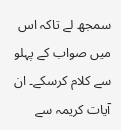سمجھ لے تاکہ اس میں صواب کے پہلو سے کلام کرسکے۔ ان آیات کریمہ سے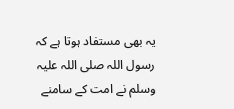یہ بھی مستفاد ہوتا ہے کہ رسول اللہ صلی اللہ علیہ وسلم نے امت کے سامنے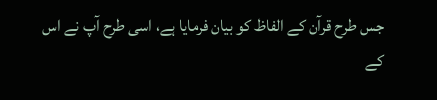جس طرح قرآن کے الفاظ کو بیان فرمایا ہے، اسی طرح آپ نے اس کے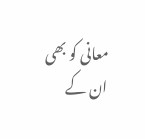معانی کو بھی ان کے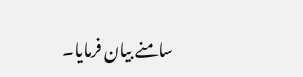سامنے بیان فرمایا۔